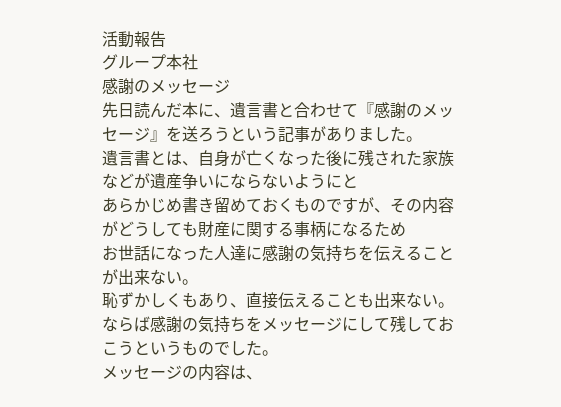活動報告
グループ本社
感謝のメッセージ
先日読んだ本に、遺言書と合わせて『感謝のメッセージ』を送ろうという記事がありました。
遺言書とは、自身が亡くなった後に残された家族などが遺産争いにならないようにと
あらかじめ書き留めておくものですが、その内容がどうしても財産に関する事柄になるため
お世話になった人達に感謝の気持ちを伝えることが出来ない。
恥ずかしくもあり、直接伝えることも出来ない。
ならば感謝の気持ちをメッセージにして残しておこうというものでした。
メッセージの内容は、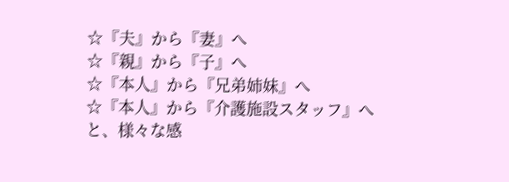☆『夫』から『妻』へ
☆『親』から『子』へ
☆『本人』から『兄弟姉妹』へ
☆『本人』から『介護施設スタッフ』へ
と、様々な感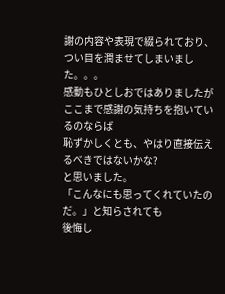謝の内容や表現で綴られており、つい目を潤ませてしまいました。。。
感動もひとしおではありましたが
ここまで感謝の気持ちを抱いているのならば
恥ずかしくとも、やはり直接伝えるべきではないかな?
と思いました。
「こんなにも思ってくれていたのだ。」と知らされても
後悔し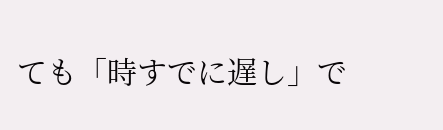ても「時すでに遅し」で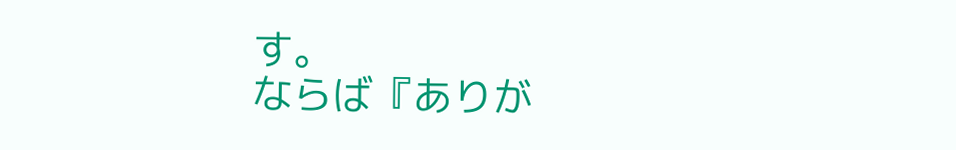す。
ならば『ありが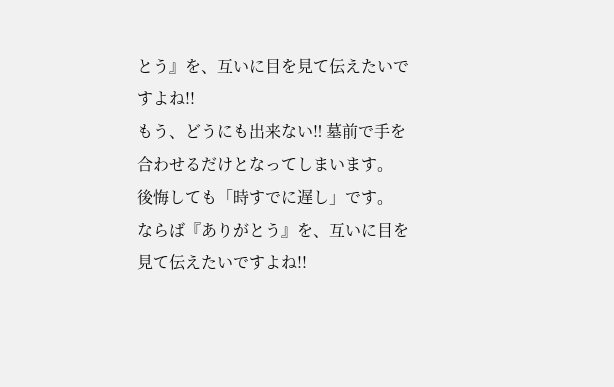とう』を、互いに目を見て伝えたいですよね!!
もう、どうにも出来ない‼ 墓前で手を合わせるだけとなってしまいます。
後悔しても「時すでに遅し」です。
ならば『ありがとう』を、互いに目を見て伝えたいですよね!!